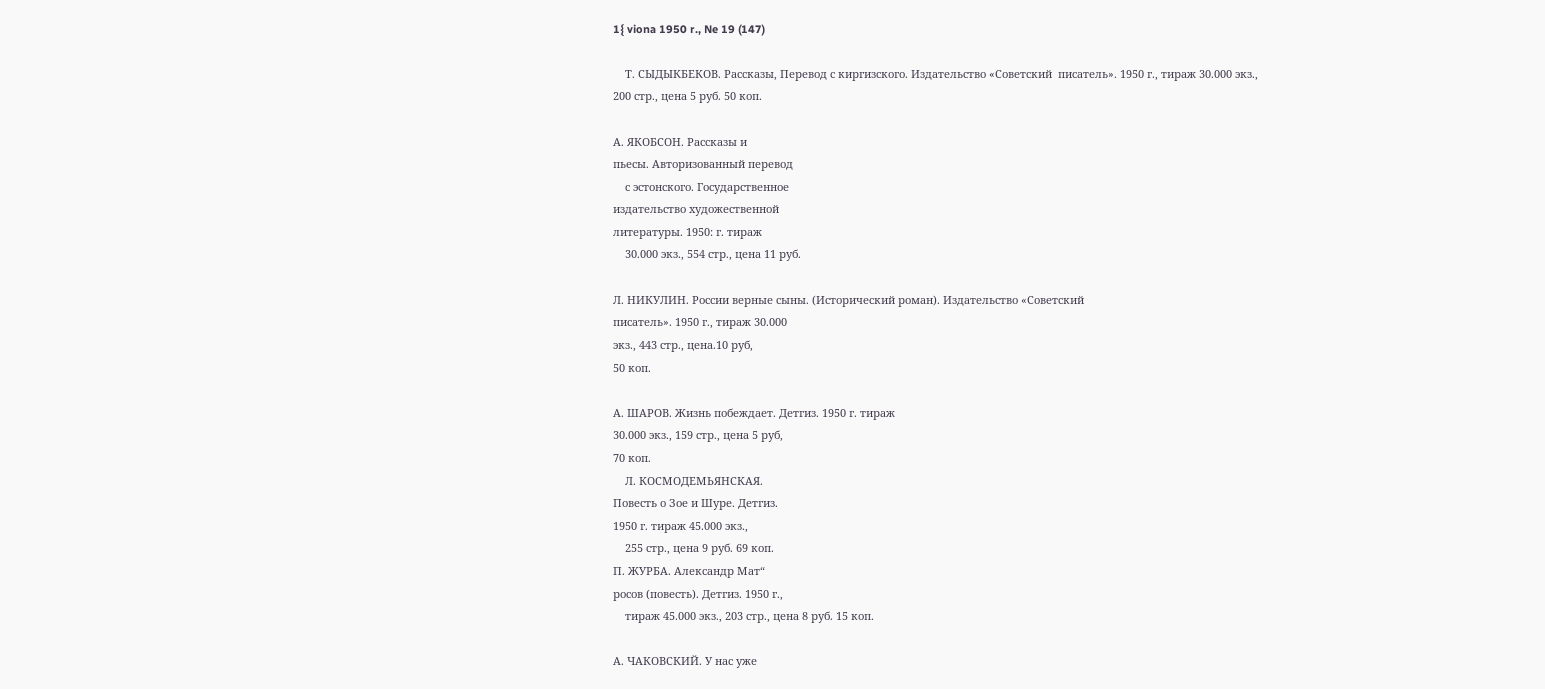1{ viona 1950 r., Ne 19 (147)

    Т. СЫДЫКБЕКОВ. Рассказы, Перевод с киргизского. Издательство «Советский  писатель». 1950 г., тираж 30.000 экз.,
200 стр., цена 5 руб. 50 коп.

А. ЯКОБСОН. Рассказы и
пьесы. Авторизованный перевод
    с эстонского. Государственное
издательство художественной
литературы. 1950: г. тираж
    30.000 экз., 554 стр., цена 11 руб.

Л. НИКУЛИН. России верные сыны. (Исторический роман). Издательство «Советский
писатель». 1950 г., тираж 30.000
экз., 443 стр., цена.10 руб,
50 коп.

А. ШАРОВ. Жизнь побеждает. Детгиз. 1950 г. тираж
30.000 экз., 159 стр., цена 5 руб,
70 коп.
    Л. КОСМОДЕМЬЯНСКАЯ.
Повесть о Зое и Шуре. Детгиз.
1950 г. тираж 45.000 экз.,
    255 стр., цена 9 руб. 69 коп.
П. ЖУРБА. Александр Мат“
росов (повесть). Детгиз. 1950 г.,
    тираж 45.000 экз., 203 стр., цена 8 руб. 15 коп.

А. ЧАКОВСКИЙ. У нас уже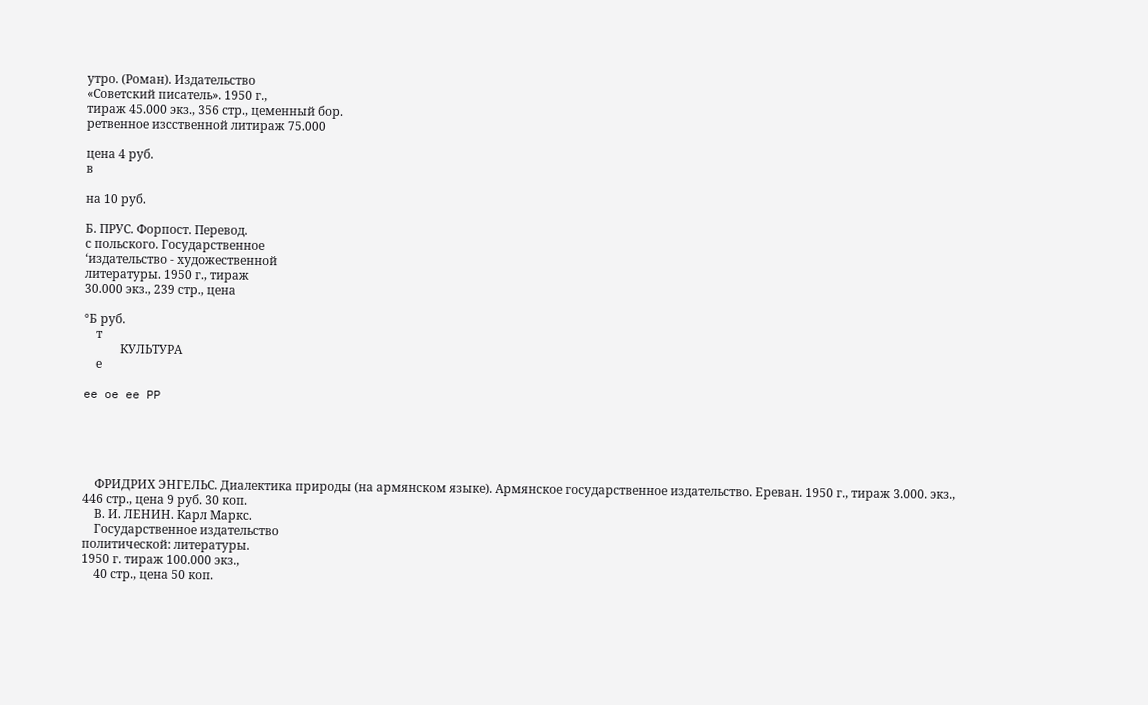утро. (Роман). Издательство
«Советский писатель». 1950 г.,
тираж 45.000 экз., 356 стр., цеменный бор.
ретвенное изсственной литираж 75.000

цена 4 руб.
в

на 10 руб.

Б. ПРУС. Форпост. Перевод.
с польского. Государственное
‘издательство - художественной
литературы. 1950 г., тираж
30.000 экз., 239 стр., цена

°Б руб.
    т
            КУЛЬТУРА
    е

ee oe ee PP





    ФРИДРИХ ЭНГЕЛЬС. Диалектика природы (на армянском языке). Армянское государственное издательство. Ереван. 1950 г., тираж 3.000. экз.,
446 стр., цена 9 руб. 30 коп.
    В. И. ЛЕНИН. Карл Маркс.
    Государственное издательство
политической: литературы.
1950 г. тираж 100.000 экз.,
    40 стр., цена 50 коп.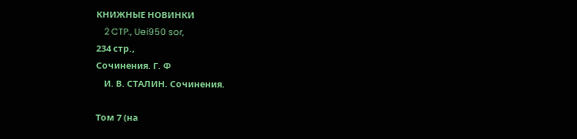КНИЖНЫЕ НОВИНКИ
    2 CTP., Uei950 sor,
234 стр.,
Сочинения. Г. Ф
    И. В. СТАЛИН. Сочинения.

Том 7 (на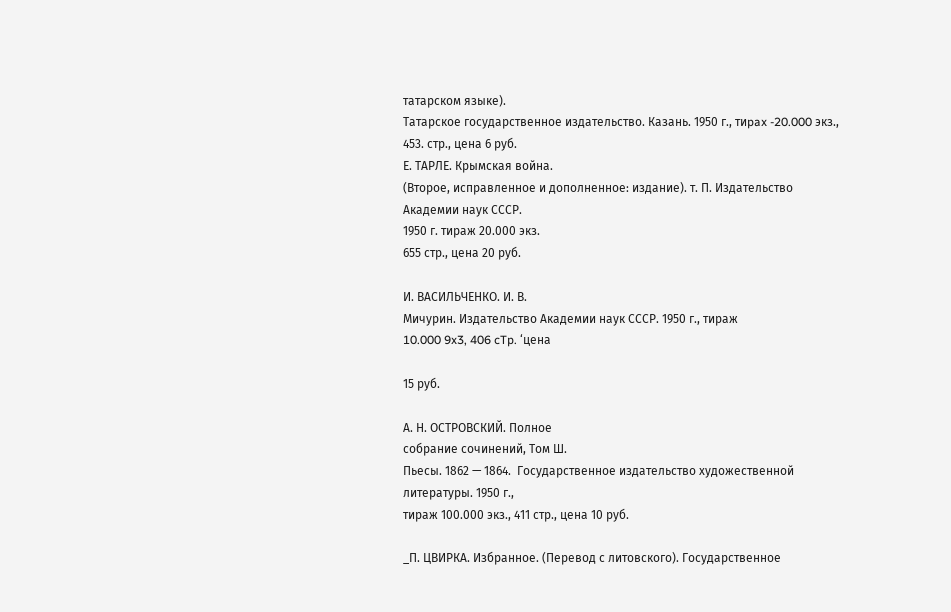татарском языке).
Татарское государственное издательство. Казань. 1950 г., тиpax -20.000 экз., 453. стр., цена 6 руб.
Е. ТАРЛЕ. Крымская война.
(Второе, исправленное и дополненное: издание). т. П. Издательство Академии наук СССР.
1950 г. тираж 20.000 экз.
655 стр., цена 20 руб.

И. ВАСИЛЬЧЕНКО. И. В.
Мичурин. Издательство Академии наук СССР. 1950 г., тираж
10.000 9x3, 406 cTp. ‘цена

15 руб.

А. Н. ОСТРОВСКИЙ. Полное
собрание сочинений, Том Ш.
Пьесы. 1862 — 1864.  Государственное издательство художественной литературы. 1950 г.,
тираж 100.000 экз., 411 стр., цена 10 руб.

_П. ЦВИРКА. Избранное. (Перевод с литовского). Государственное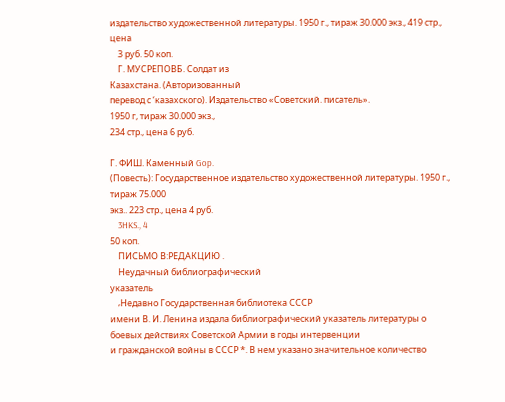издательство художественной литературы. 1950 г., тираж 30.000 экз., 419 стр., цена
    3 руб. 50 коп.
    Г. МУСРЕПОВБ. Солдат из
Казахстана. (Авторизованный
перевод с ‘казахского). Издательство «Советский. писатель».
1950 г, тираж 30.000 экз.,
234 стр., цена 6 руб.

Г. ФИШ. Каменный Gop.
(Повесть): Государственное издательство художественной литературы. 1950 г., тираж 75.000
экз.. 223 стр., цена 4 руб.
    3HKS., 4
50 коп.
    ПИСЬМО В:РЕДАКЦИЮ .
    Неудачный библиографический
указатель
    ‚Недавно Государственная библиотека СССР
имени В. И. Ленина издала библиографический указатель литературы о боевых действиях Советской Армии в годы интервенции
и гражданской войны в СССР *. В нем указано значительное количество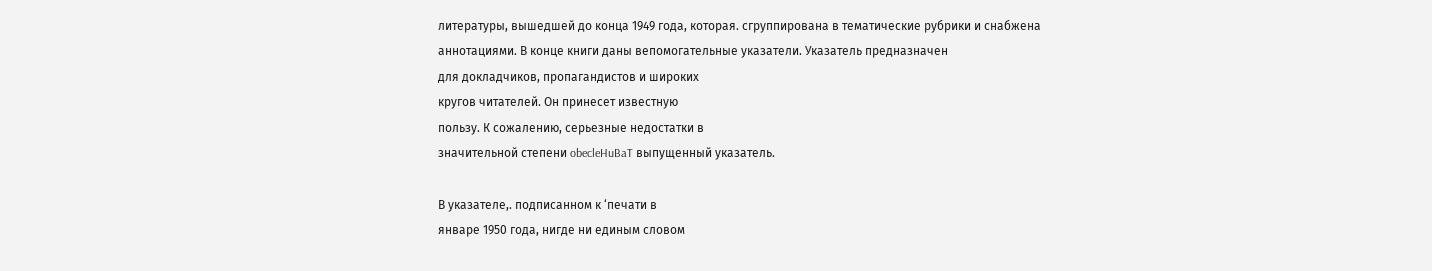литературы, вышедшей до конца 1949 года, которая. сгруппирована в тематические рубрики и снабжена
аннотациями. В конце книги даны вепомогательные указатели. Указатель предназначен
для докладчиков, пропагандистов и широких
кругов читателей. Он принесет известную
пользу. К сожалению, серьезные недостатки в
значительной степени obecleHuBaT выпущенный указатель.

В указателе,. подписанном к ‘печати в
январе 1950 года, нигде ни единым словом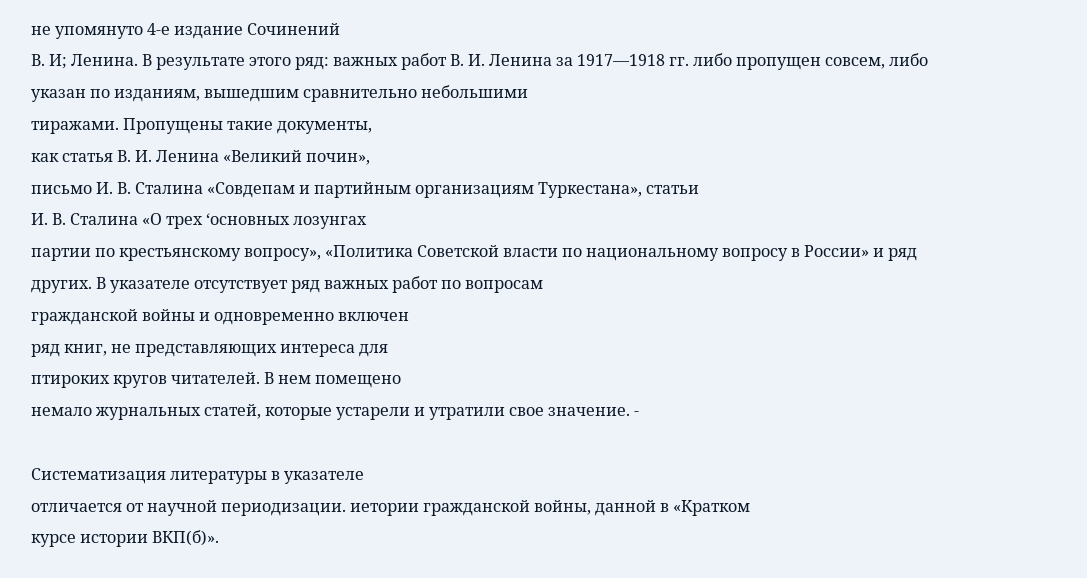не упомянуто 4-е издание Сочинений
В. И; Ленина. В результате этого ряд: важных работ В. И. Ленина за 1917—1918 гг. либо пропущен совсем, либо указан по изданиям, вышедшим сравнительно небольшими
тиражами. Пропущены такие документы,
как статья В. И. Ленина «Великий почин»,
письмо И. В. Сталина «Совдепам и партийным организациям Туркестана», статьи
И. В. Сталина «О трех ‘основных лозунгах
партии по крестьянскому вопросу», «Политика Советской власти по национальному вопросу в России» и ряд других. В указателе отсутствует ряд важных работ по вопросам
гражданской войны и одновременно включен
ряд книг, не представляющих интереса для
птироких кругов читателей. В нем помещено
немало журнальных статей, которые устарели и утратили свое значение. -

Систематизация литературы в указателе
отличается от научной периодизации. иетории гражданской войны, данной в «Кратком
курсе истории ВКП(б)».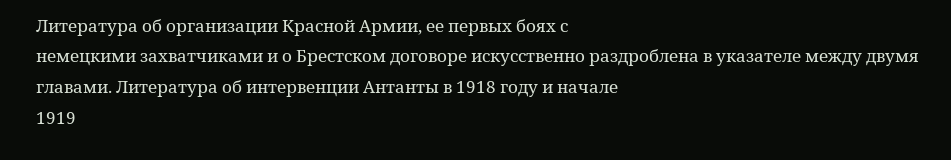Литература об организации Красной Армии, ее первых боях с
немецкими захватчиками и о Брестском договоре искусственно раздроблена в указателе между двумя главами. Литература об интервенции Антанты в 1918 году и начале
1919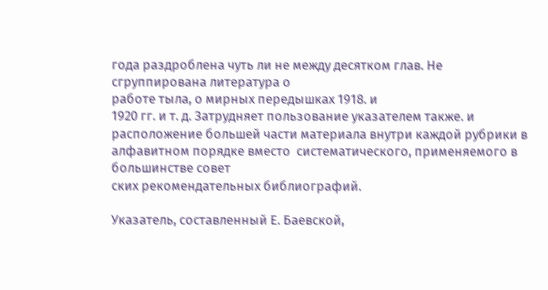года раздроблена чуть ли не между десятком глав. Не сгруппирована литература о
работе тыла, о мирных передышках 1918. и
1920 гг. и т. д. Затрудняет пользование указателем также. и расположение большей части материала внутри каждой рубрики в
алфавитном порядке вместо  систематического, применяемого в большинстве совет
ских рекомендательных библиографий.

Указатель, составленный Е. Баевской,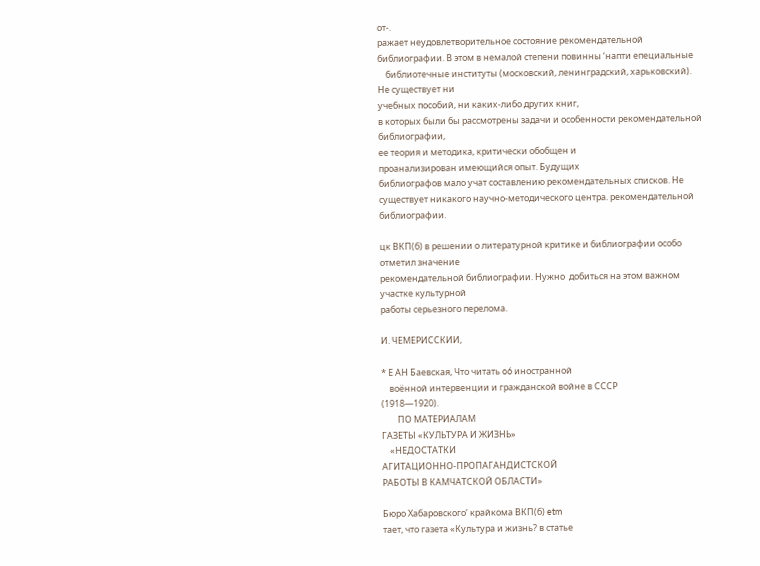от-.
ражает неудовлетворительное состояние рекомендательной библиографии. В этом в немалой степени повинны ‘напти епециальные
    библиотечные институты (московский, ленинградский, харьковский). Не существует ни
учебных пособий, ни каких-либо других книг,
в которых были бы рассмотрены задачи и особенности рекомендательной библиографии,
ее теория и методика, критически обобщен и
проанализирован имеющийся опыт. Будущих
библиографов мало учат составлению рекомендательных списков. Не существует никакого научно-методического центра. рекомендательной библиографии.

цк ВКП(б) в решении о литературной критике и библиографии особо отметил значение
рекомендательной библиографии. Нужно  добиться на этом важном участке культурной
работы серьезного перелома.

И. ЧЕМЕРИССКИИ,

* Е АН Баевская, Что читать o6 иностранной
    воённой интервенции и гражданской войне в СССР
(1918—1920).
        ПО МАТЕРИАЛАМ
ГАЗЕТЫ «КУЛЬТУРА И ЖИЗНЬ»
    «НЕДОСТАТКИ
АГИТАЦИОННО-ПРОПАГАНДИСТСКОЙ
РАБОТЫ В КАМЧАТСКОЙ ОБЛАСТИ»

Бюро Хабаровского‘ крайкома ВКП(б) etm
тает, что газета «Культура и жизнь? в статье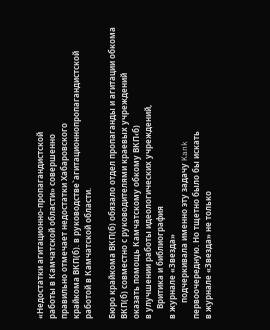«Недостатки агитационно-пропагандистской
работы в Камчатской области» совершенно
правильно отмечает недостатки Хабаровского
крайкома ВКП(б). в руководстве`агитационнопропагандистской работой в Камчатской области.

Бюро крайкома ВКП(б) обязало отдел пропаганды и агитации обкома ВКП(б) совместно с руководителями краевых учреждений
оказать помощь Камчатскому обкому ВКП‹б)
в улучшении работы идеологических учреждений,
     Вритика и библиография
в журнале «Звезда»
        подчеркивала именно эту задачу Kank
первоочередную. Но тщетно было бы искать
в журнале «Звезда» не только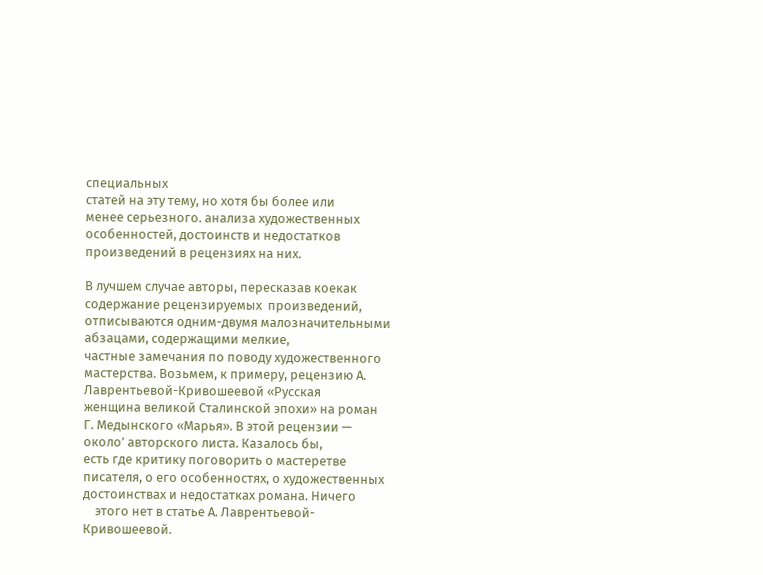специальных
статей на эту тему, но хотя бы более или
менее серьезного. анализа художественных
особенностей, достоинств и недостатков произведений в рецензиях на них.

В лучшем случае авторы, пересказав коекак содержание рецензируемых  произведений, отписываются одним-двумя малозначительными абзацами, содержащими мелкие,
частные замечания по поводу художественного мастерства. Возьмем, к примеру, рецензию А. Лаврентьевой-Кривошеевой «Русская
женщина великой Сталинской эпохи» на роман Г. Медынского «Марья». В этой рецензии — около’ авторского листа. Казалось бы,
есть где критику поговорить о мастеретве писателя, о его особенностях, о художественных
достоинствах и недостатках романа. Ничего
    этого нет в статье А. Лаврентьевой-Кривошеевой.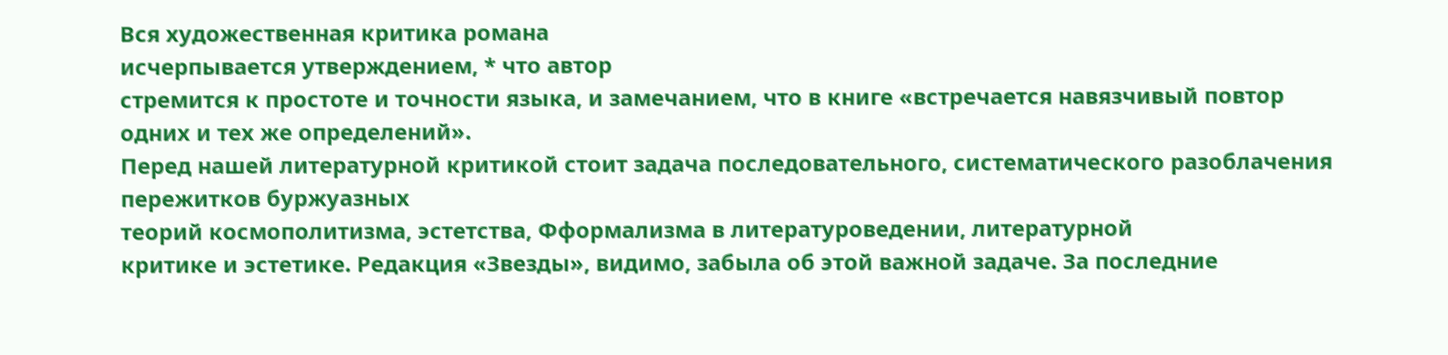Вся художественная критика романа
исчерпывается утверждением, * что автор
стремится к простоте и точности языка, и замечанием, что в книге «встречается навязчивый повтор одних и тех же определений».
Перед нашей литературной критикой стоит задача последовательного, систематического разоблачения пережитков буржуазных
теорий космополитизма, эстетства, Фформализма в литературоведении, литературной
критике и эстетике. Редакция «Звезды», видимо, забыла об этой важной задаче. За последние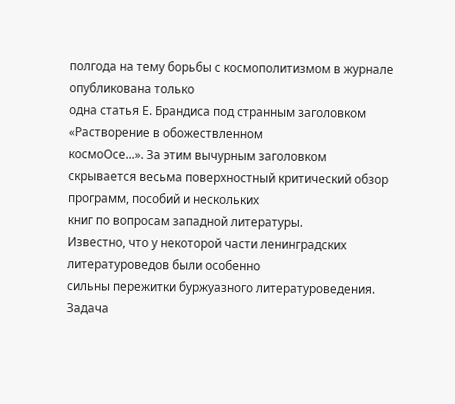полгода на тему борьбы с космополитизмом в журнале опубликована только
одна статья Е. Брандиса под странным заголовком «Растворение в обожествленном
космоОсе...». За этим вычурным заголовком
скрывается весьма поверхностный критический обзор программ, пособий и нескольких
книг по вопросам западной литературы.
Известно, что у некоторой части ленинградских литературоведов были особенно
сильны пережитки буржуазного литературоведения. Задача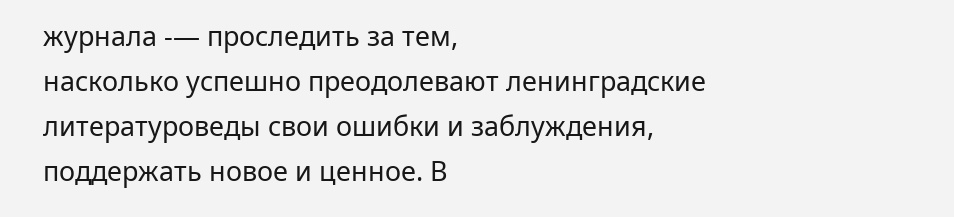журнала -— проследить за тем,
насколько успешно преодолевают ленинградские литературоведы свои ошибки и заблуждения, поддержать новое и ценное. В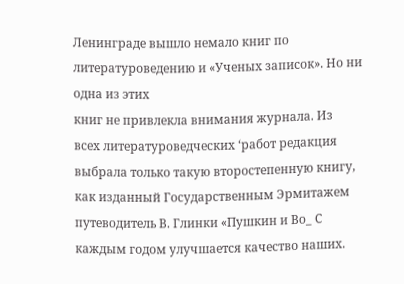Ленинграде вышло немало книг по литературоведению и «Ученых записок». Но ни одна из этих
книг не привлекла внимания журнала. Из
всех литературоведческих ‘работ редакция
выбрала только такую второстепенную книгу, как изданный Государственным Эрмитажем путеводитель В. Глинки «Пушкин и Во_ С каждым годом улучшается качество наших.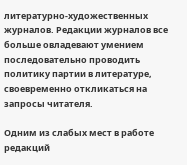литературно-художественных журналов. Редакции журналов все больше овладевают умением последовательно проводить
политику партии в литературе, своевременно откликаться на запросы читателя.

Одним из слабых мест в работе редакций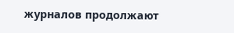журналов продолжают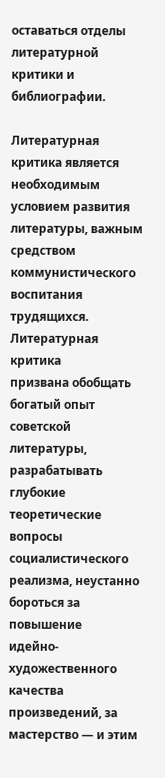оставаться отделы
литературной критики и библиографии.

Литературная критика является необходимым условием развития литературы, важным средством коммунистического воспитания трудящихся. Литературная критика
призвана обобщать богатый опыт советской
литературы, разрабатывать глубокие теоретические вопросы социалистического реализма, неустанно бороться за повышение
идейно-художественного качества произведений, за мастерство — и этим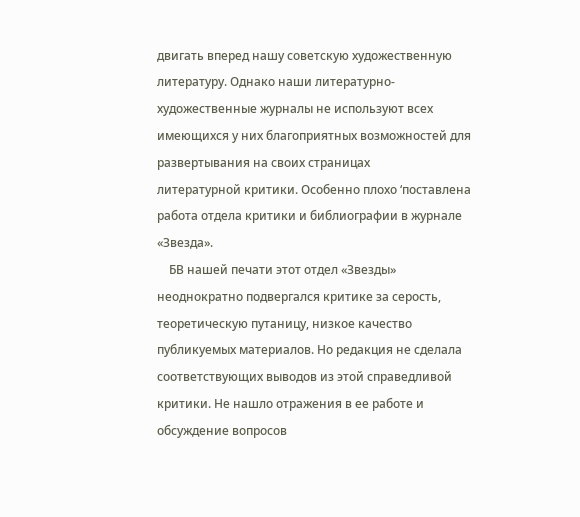двигать вперед нашу советскую художественную литературу. Однако наши литературно-художественные журналы не используют всех
имеющихся у них благоприятных возможностей для развертывания на своих страницах
литературной критики. Особенно плохо ‘поставлена работа отдела критики и библиографии в журнале «Звезда».
    БВ нашей печати этот отдел «Звезды» неоднократно подвергался критике за серость,
теоретическую путаницу, низкое качество публикуемых материалов. Но редакция не сделала соответствующих выводов из этой справедливой критики. Не нашло отражения в ее работе и обсуждение вопросов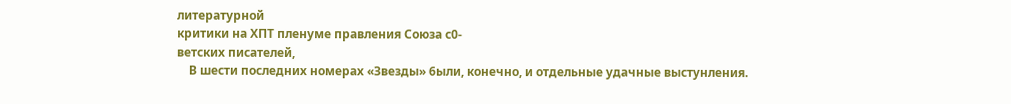литературной
критики на ХПТ пленуме правления Союза с0-
ветских писателей,
    В шести последних номерах «Звезды» 6ыли, конечно, и отдельные удачные выстунления.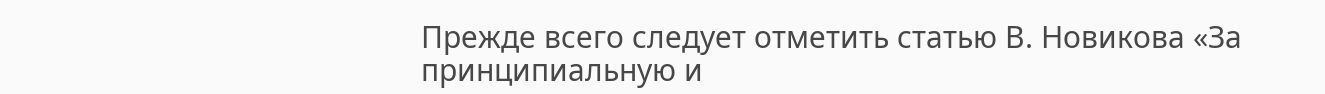Прежде всего следует отметить статью В. Новикова «За принципиальную и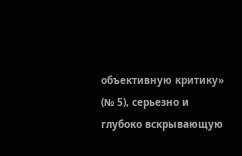объективную критику» (№ 5), серьезно и глубоко вскрывающую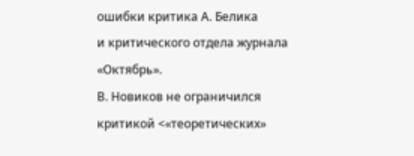ошибки критика А. Белика
и критического отдела журнала «Октябрь».
В. Новиков не ограничился критикой <«теоретических»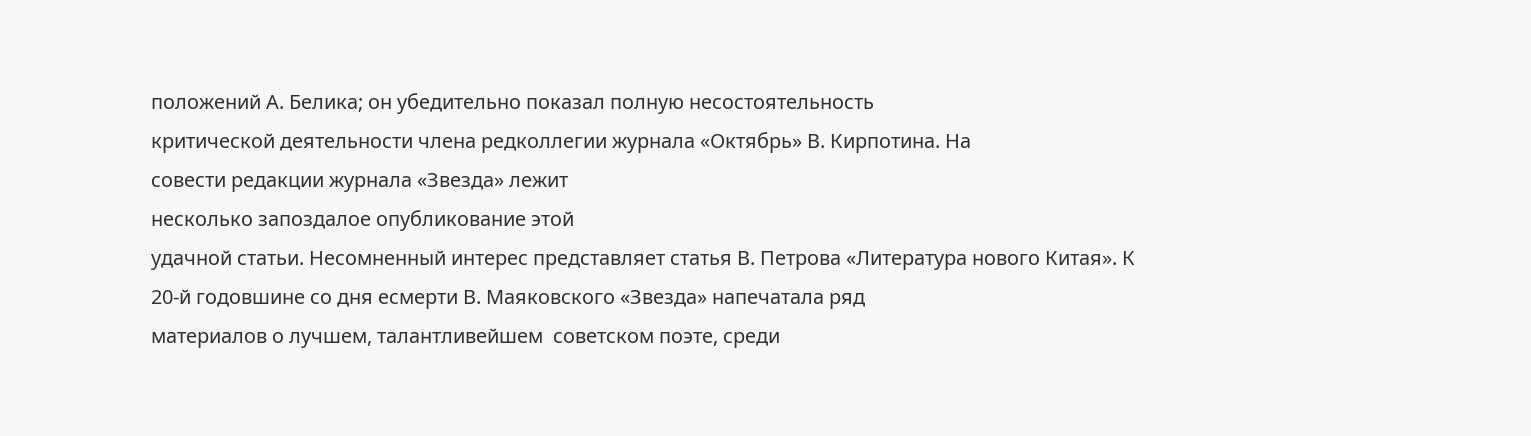положений А. Белика; он убедительно показал полную несостоятельность
критической деятельности члена редколлегии журнала «Октябрь» В. Кирпотина. На
совести редакции журнала «Звезда» лежит
несколько запоздалое опубликование этой
удачной статьи. Несомненный интерес представляет статья В. Петрова «Литература нового Китая». К 20-й годовшине со дня есмерти В. Маяковского «Звезда» напечатала ряд
материалов о лучшем, талантливейшем  советском поэте, среди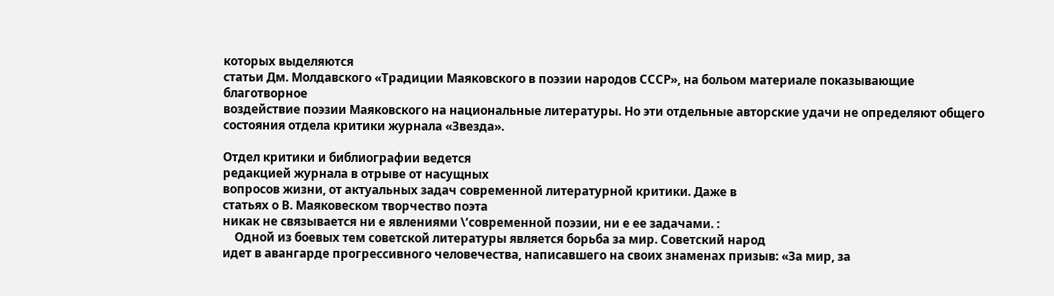которых выделяются
статьи Дм. Молдавского «Традиции Маяковского в поэзии народов СССР», на больом материале показывающие благотворное
воздействие поэзии Маяковского на национальные литературы. Но эти отдельные авторские удачи не определяют общего состояния отдела критики журнала «Звезда».

Отдел критики и библиографии ведется
редакцией журнала в отрыве от насущных
вопросов жизни, от актуальных задач современной литературной критики. Даже в
статьях о В. Маяковеском творчество поэта
никак не связывается ни е явлениями \‘современной поэзии, ни е ее задачами. :
    Одной из боевых тем советской литературы является борьба за мир. Советский народ
идет в авангарде прогрессивного человечества, написавшего на своих знаменах призыв: «За мир, за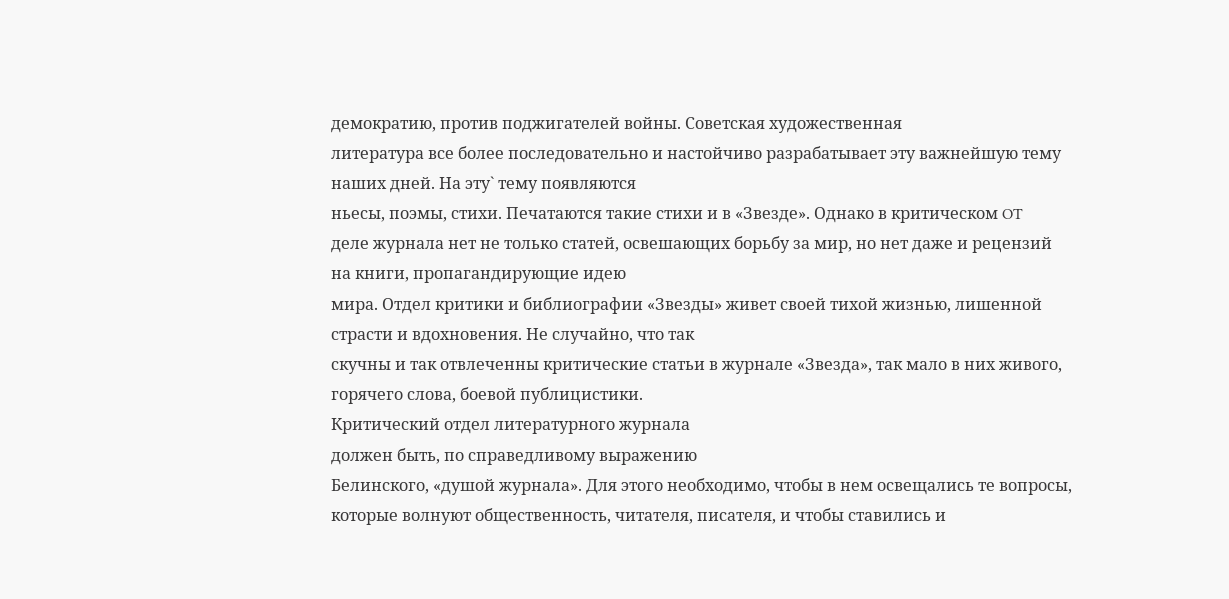демократию, против поджигателей войны. Советская художественная
литература все более последовательно и настойчиво разрабатывает эту важнейшую тему наших дней. На эту` тему появляются
ньесы, поэмы, стихи. Печатаются такие стихи и в «Звезде». Однако в критическом OT
деле журнала нет не только статей, освешающих борьбу за мир, но нет даже и рецензий на книги, пропагандирующие идею
мира. Отдел критики и библиографии «Звезды» живет своей тихой жизнью, лишенной
страсти и вдохновения. Не случайно, что так
скучны и так отвлеченны критические статьи в журнале «Звезда», так мало в них живого, горячего слова, боевой публицистики.
Критический отдел литературного журнала
должен быть, по справедливому выражению
Белинского, «душой журнала». Для этого необходимо, чтобы в нем освещались те вопросы, которые волнуют общественность, читателя, писателя, и чтобы ставились и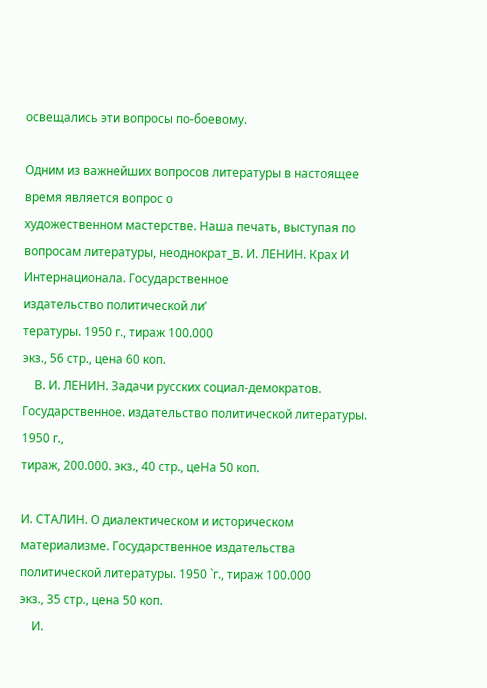освещались эти вопросы по-боевому.

Одним из важнейших вопросов литературы в настоящее время является вопрос о
художественном мастерстве. Наша печать, выступая по вопросам литературы, неоднократ_B. И. ЛЕНИН. Крах И Интернационала. Государственное
издательство политической ли’
тературы. 1950 г., тираж 100.000
экз., 56 стр., цена 60 коп.
    В. И. ЛЕНИН. Задачи русских социал-демократов. Государственное. издательство политической литературы. 1950 г.,
тираж, 200.000. экз., 40 стр., цеHa 50 коп.

И. СТАЛИН. О диалектическом и историческом материализме. Государственное издательства политической литературы. 1950 `г., тираж 100.000
экз., 35 стр., цена 50 коп.
    И.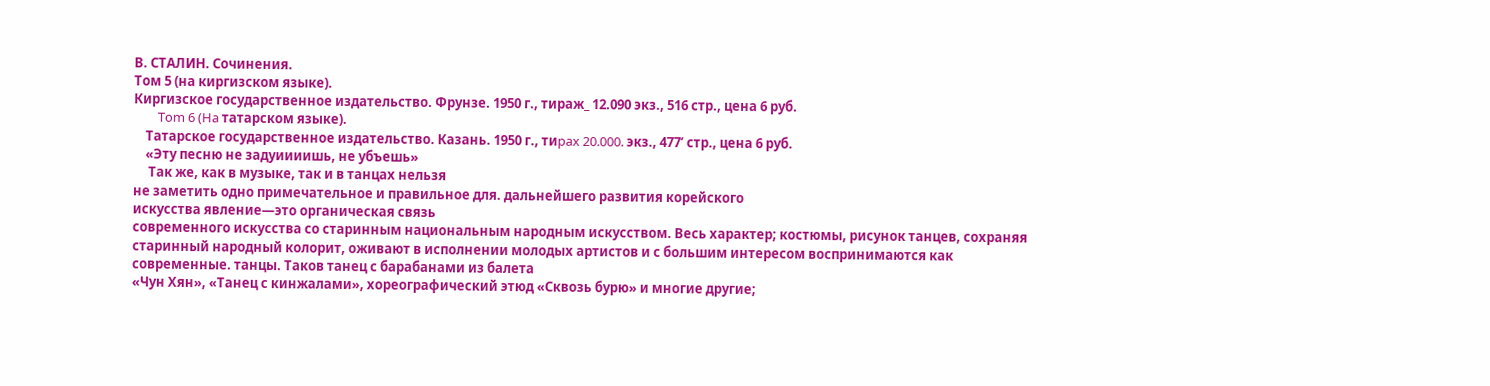В. СТАЛИН. Сочинения.
Том 5 (на киргизском языке).
Киргизское государственное издательство. Фрунзе. 1950 г., тираж_ 12.090 экз., 516 стр., цена 6 руб.
        Tom 6 (Ha татарском языке).
    Татарское государственное издательство. Казань. 1950 г., тиpax 20.000. экз., 477’ стр., цена 6 руб.
    «Эту песню не задуиииишь, не убъешь»
     Так же, как в музыке, так и в танцах нельзя
не заметить одно примечательное и правильное для. дальнейшего развития корейского
искусства явление—это органическая связь
современного искусства со старинным национальным народным искусством. Весь характер; костюмы, рисунок танцев, сохраняя старинный народный колорит, оживают в исполнении молодых артистов и с большим интересом воспринимаются как современные. танцы. Таков танец с барабанами из балета
«Чун Хян», «Танец с кинжалами», хореографический этюд «Сквозь бурю» и многие другие;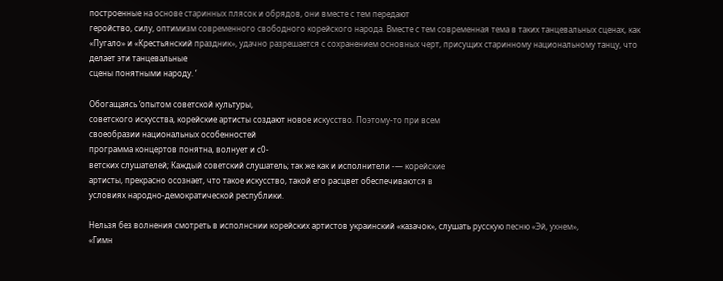построенные на основе старинных плясок и обрядов, они вместе с тем передают
геройство, силу, оптимизм современного свободного корейского народа. Вместе с тем современная тема в таких танцевальных сценах, как «Пугало» и «Крестьянский праздник», удачно разрешается с сохранением основных черт, присущих старинному национальному танцу, что делает эти танцевальные
сцены понятными народу. ‘

Обогащаясь ‘опытом советской культуры,
советского искусства, корейские артисты coздают новое искусство. Поэтому-то при всем
своеобразии национальных особенностей
программа концертов понятна, волнует и с0-
ветских слушателей; Каждый советский слушатель; так же как и исполнители -— корейские
артисты, прекрасно осознает, что такое искусство, такой его расцвет обеспечиваются в
условиях народно-демократической республики.

Нельзя без волнения смотреть в исполнснии корейских артистов украинский «казачок», слушать русскую песню «Эй, ухнем»,
«Гимн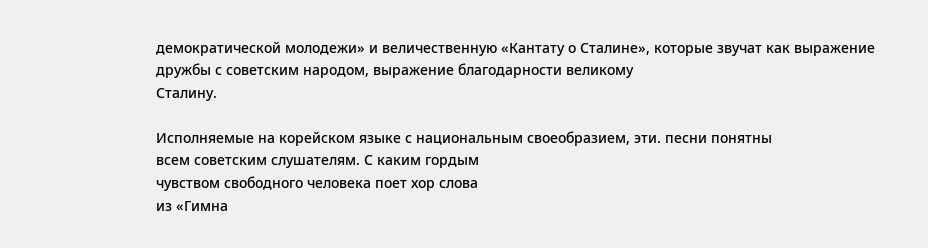демократической молодежи» и величественную «Кантату о Сталине», которые звучат как выражение дружбы с советским народом, выражение благодарности великому
Сталину.

Исполняемые на корейском языке с национальным своеобразием, эти. песни понятны
всем советским слушателям. С каким гордым
чувством свободного человека поет хор слова
из «Гимна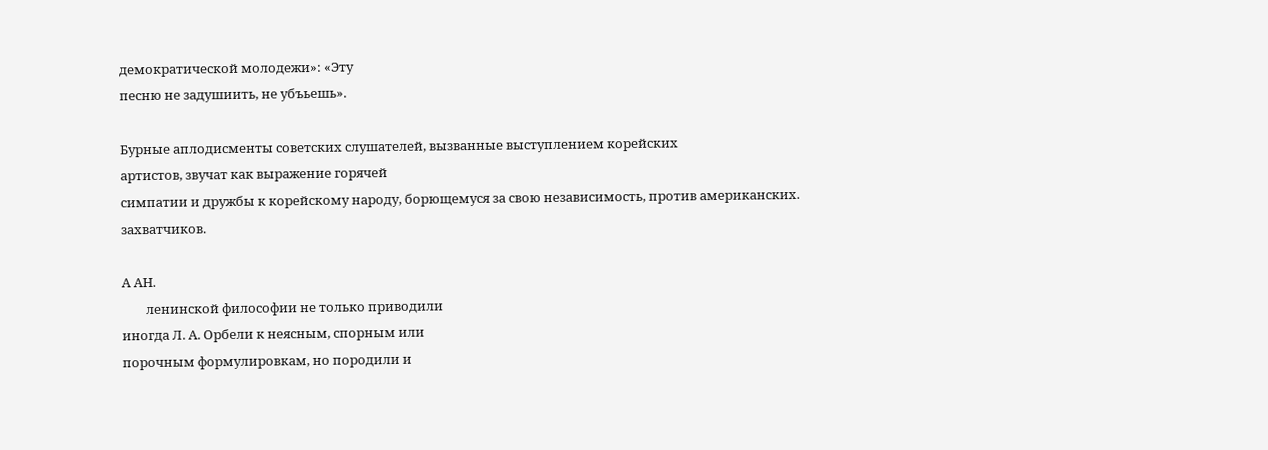демократической молодежи»: «Эту
песню не задушиить, не убъьешь».

Бурные аплодисменты советских слушателей, вызванные выступлением корейских
артистов, звучат как выражение горячей
симпатии и дружбы к корейскому народу, борющемуся за свою независимость, против американских. захватчиков.

А АН.
        ленинской философии не только приводили
иногда Л. А. Орбели к неясным, спорным или
порочным формулировкам, но породили и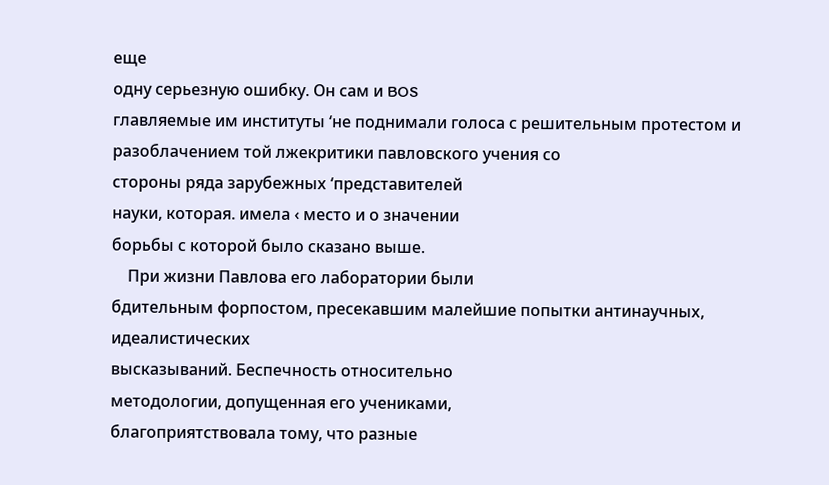еще
одну серьезную ошибку. Он сам и BOS
главляемые им институты ‘не поднимали голоса с решительным протестом и разоблачением той лжекритики павловского учения со
стороны ряда зарубежных ‘представителей
науки, которая. имела ‹ место и о значении
борьбы с которой было сказано выше.
    При жизни Павлова его лаборатории были
бдительным форпостом, пресекавшим малейшие попытки антинаучных, идеалистических
высказываний. Беспечность относительно
методологии, допущенная его учениками,
благоприятствовала тому, что разные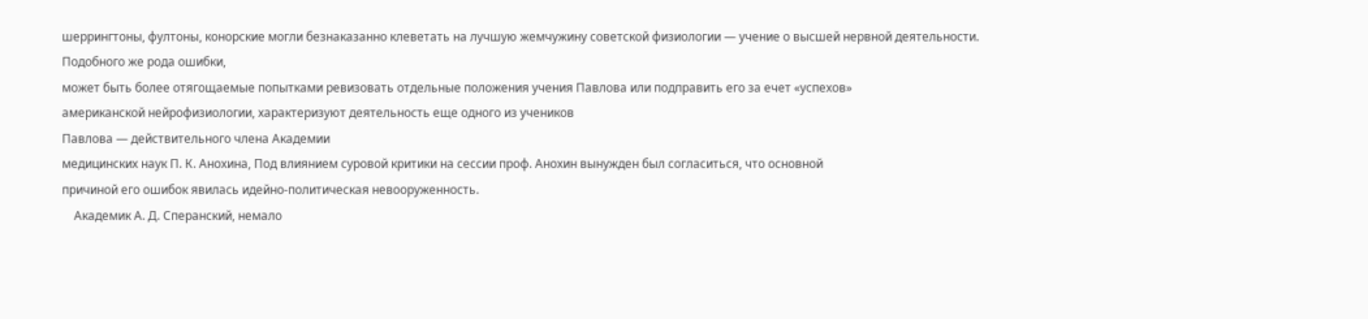шеррингтоны, фултоны, конорские могли безнаказанно клеветать на лучшую жемчужину советской физиологии — учение о высшей нервной деятельности. Подобного же рода ошибки,
может быть более отягощаемые попытками ревизовать отдельные положения учения Павлова или подправить его за ечет «успехов»
американской нейрофизиологии, характеризуют деятельность еще одного из учеников
Павлова — действительного члена Академии
медицинских наук П. К. Анохина, Под влиянием суровой критики на сессии проф. Анохин вынужден был согласиться, что основной
причиной его ошибок явилась идейно-политическая невооруженность.
    Академик А. Д. Сперанский, немало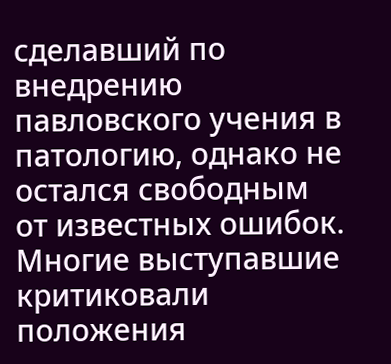сделавший по внедрению павловского учения в патологию, однако не остался свободным от известных ошибок. Многие выступавшие критиковали положения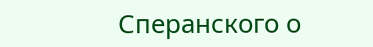Сперанского о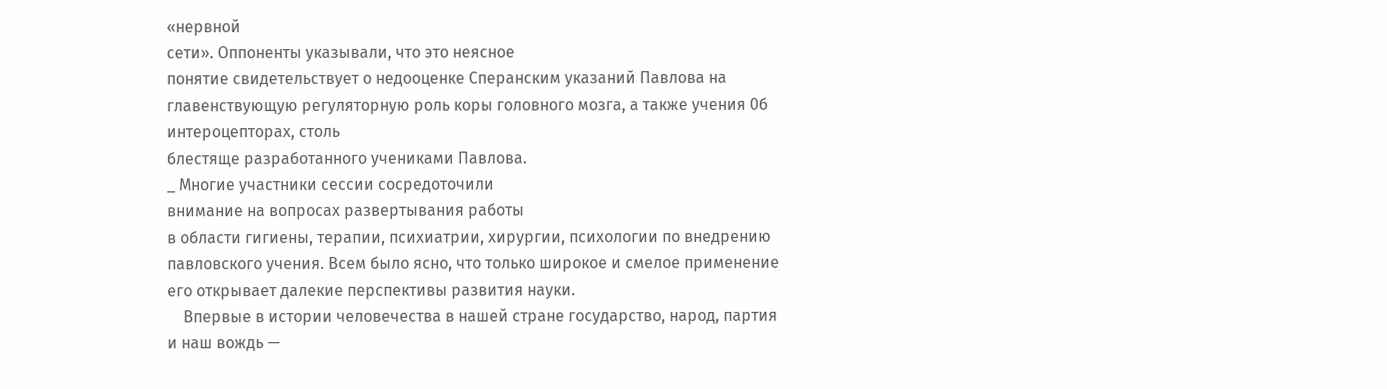«нервной
сети». Оппоненты указывали, что это неясное
понятие свидетельствует о недооценке Сперанским указаний Павлова на главенствующую регуляторную роль коры головного мозга, а также учения 0б интероцепторах, столь
блестяще разработанного учениками Павлова.
_ Многие участники сессии сосредоточили
внимание на вопросах развертывания работы
в области гигиены, терапии, психиатрии, хирургии, психологии по внедрению павловского учения. Всем было ясно, что только широкое и смелое применение его открывает далекие перспективы развития науки.
    Впервые в истории человечества в нашей стране государство, народ, партия
и наш вождь —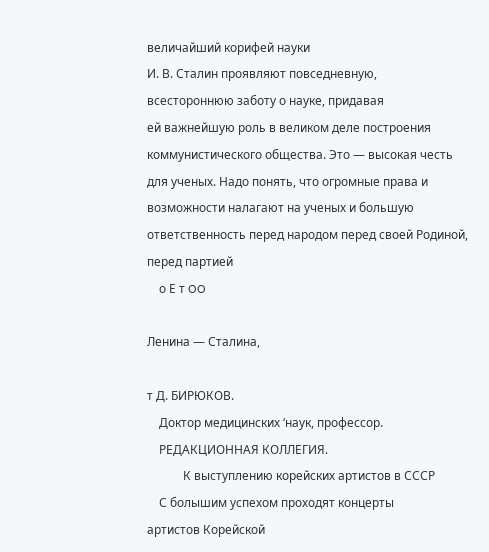величайший корифей науки
И. В. Сталин проявляют повседневную,
всестороннюю заботу о науке, придавая
ей важнейшую роль в великом деле построения коммунистического общества. Это — высокая честь для ученых. Надо понять, что огромные права и возможности налагают на ученых и большую ответственность перед народом перед своей Родиной, перед партией
    о Е т OO

Ленина — Сталина,

т Д. БИРЮКОВ.
    Доктор медицинских ‘наук, профессор.
    РЕДАКЦИОННАЯ КОЛЛЕГИЯ.
            К выступлению корейских артистов в СССР
    С болышим успехом проходят концерты
артистов Корейской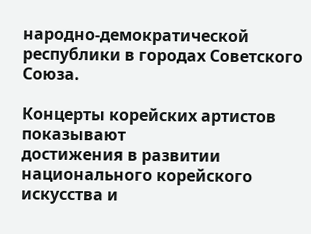народно-демократической
республики в городах Советского Союза.

Концерты корейских артистов показывают
достижения в развитии национального корейского искусства и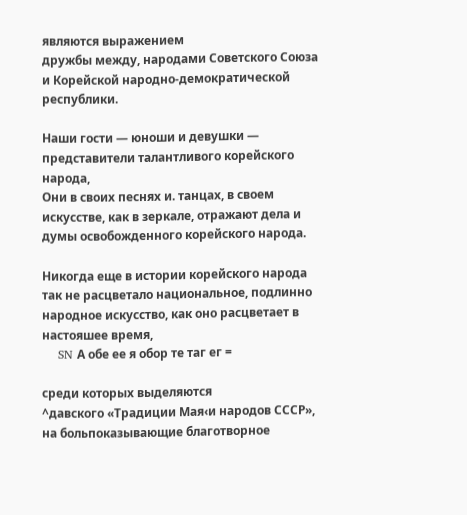являются выражением
дружбы между, народами Советского Союза
и Корейской народно-демократической республики.

Наши гости — юноши и девушки — представители талантливого корейского народа,
Они в своих песнях и. танцах, в своем
искусстве, как в зеркале, отражают дела и
думы освобожденного корейского народа.

Никогда еще в истории корейского народа
так не расцветало национальное, подлинно народное искусство, как оно расцветает в настояшее время,
    SN А обе ее я обор те таг ег =

среди которых выделяются
^давского «Традиции Мая‹и народов СССР», на больпоказывающие благотворное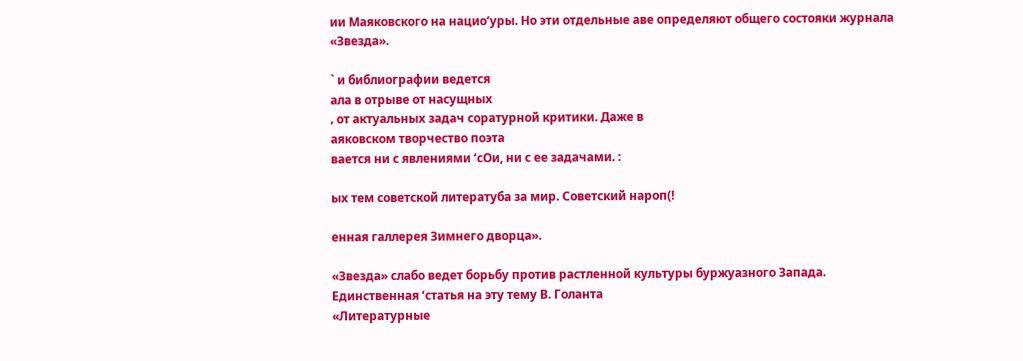ии Маяковского на нацио‘уры. Но эти отдельные аве определяют общего состояки журнала «Звезда».

` и библиографии ведется
ала в отрыве от насущных
‚ от актуальных задач соратурной критики. Даже в
аяковском творчество поэта
вается ни с явлениями ‘cOи, ни с ее задачами. :

ых тем советской литератуба за мир. Советский нароп(!

енная галлерея Зимнего дворца».

«Звезда» слабо ведет борьбу против растленной культуры буржуазного Запада. Единственная ‘статья на эту тему В. Голанта
«Литературные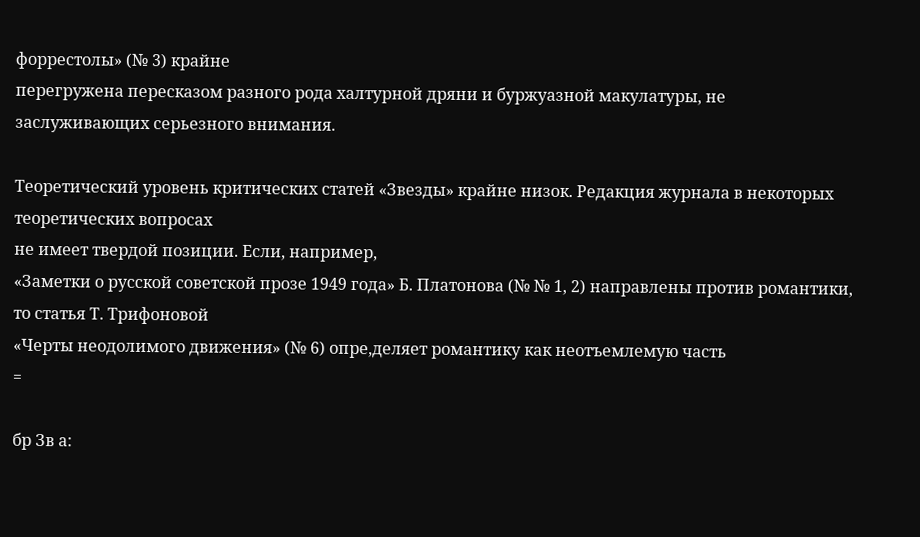форрестолы» (№ 3) крайне
перегружена пересказом разного рода халтурной дряни и буржуазной макулатуры, не заслуживающих серьезного внимания.

Теоретический уровень критических статей «Звезды» крайне низок. Редакция журнала в некоторых теоретических вопросах
не имеет твердой позиции. Если, например,
«Заметки о русской советской прозе 1949 года» Б. Платонова (№ № 1, 2) направлены против романтики, то статья Т. Трифоновой
«Черты неодолимого движения» (№ 6) опре‚деляет романтику как неотъемлемую часть
=

бр Зв а: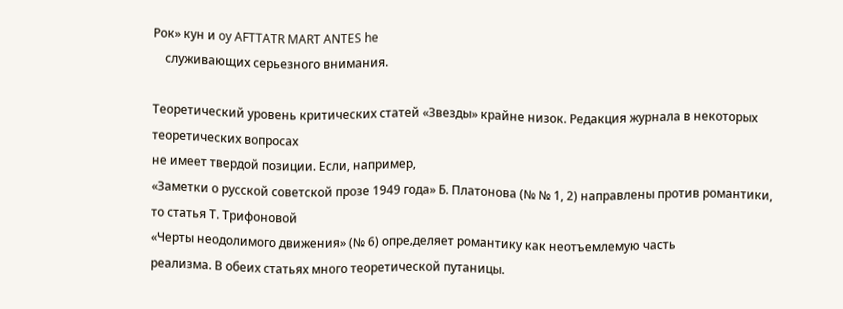Рок» кун и oy AFTTATR MART ANTES he
    служивающих серьезного внимания.

Теоретический уровень критических статей «Звезды» крайне низок. Редакция журнала в некоторых теоретических вопросах
не имеет твердой позиции. Если, например,
«Заметки о русской советской прозе 1949 года» Б. Платонова (№ № 1, 2) направлены против романтики, то статья Т. Трифоновой
«Черты неодолимого движения» (№ 6) опре‚деляет романтику как неотъемлемую часть
реализма. В обеих статьях много теоретической путаницы.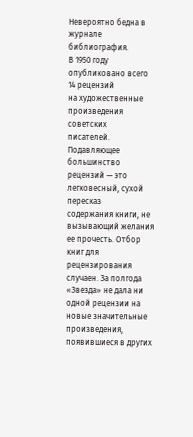Невероятно бедна в журнале библиография.
В 1950 году опубликовано всего 14 рецензий
на художественные произведения советских
писателей. Подавляющее большинство рецензий — это легковесный, сухой пересказ
содержания книги, не вызывающий желания
ее прочесть. Отбор книг для рецензирования
случаен. За полгода «Звезда» не дала ни одной рецензии на новые значительные произведения, появившиеся в других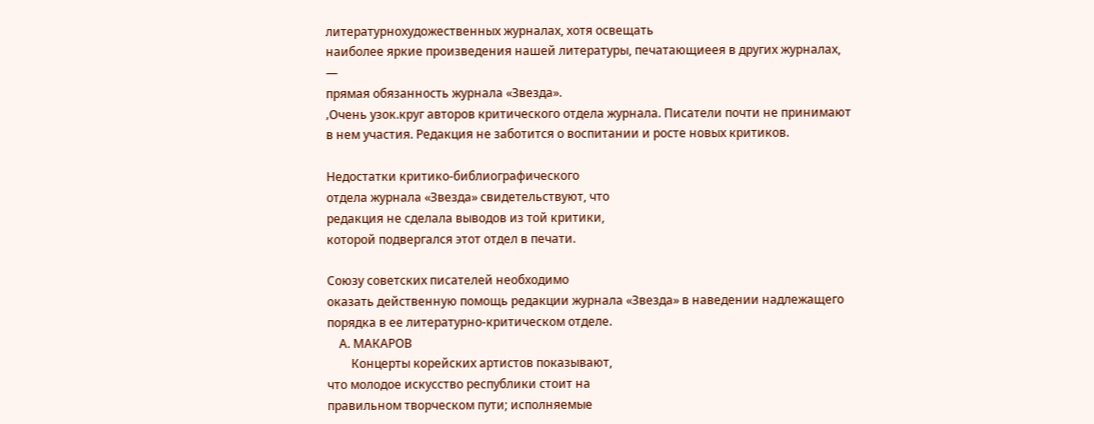литературнохудожественных журналах, хотя освещать
наиболее яркие произведения нашей литературы, печатающиеея в других журналах, —
прямая обязанность журнала «Звезда».
‚Очень узок.круг авторов критического отдела журнала. Писатели почти не принимают
в нем участия. Редакция не заботится о воспитании и росте новых критиков.

Недостатки критико-библиографического
отдела журнала «Звезда» свидетельствуют, что
редакция не сделала выводов из той критики,
которой подвергался этот отдел в печати.

Союзу советских писателей необходимо
оказать действенную помощь редакции журнала «Звезда» в наведении надлежащего порядка в ее литературно-критическом отделе.
    А. МАКАРОВ
        Концерты корейских артистов показывают,
что молодое искусство республики стоит на
правильном творческом пути; исполняемые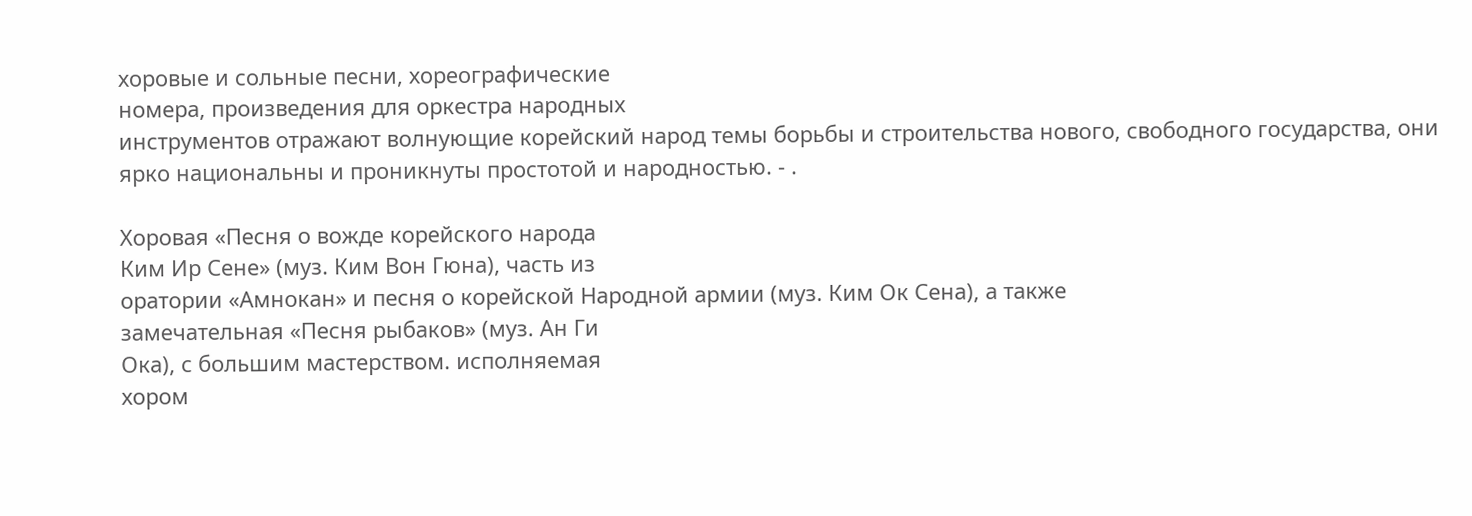хоровые и сольные песни, хореографические
номера, произведения для оркестра народных
инструментов отражают волнующие корейский народ темы борьбы и строительства нового, свободного государства, они ярко национальны и проникнуты простотой и народностью. - .

Хоровая «Песня о вожде корейского народа
Ким Ир Сене» (муз. Ким Вон Гюна), часть из
оратории «Амнокан» и песня о корейской Народной армии (муз. Ким Ок Сена), а также
замечательная «Песня рыбаков» (муз. Ан Ги
Ока), с большим мастерством. исполняемая
хором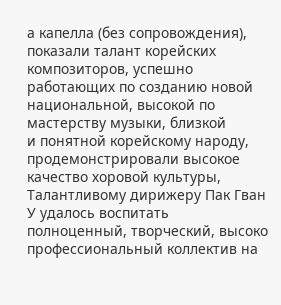а капелла (без сопровождения), показали талант корейских композиторов, успешно
работающих по созданию новой национальной, высокой по мастерству музыки, близкой
и понятной корейскому народу, продемонстрировали высокое качество хоровой культуры, Талантливому дирижеру Пак Гван У удалось воспитать полноценный, творческий, высоко профессиональный коллектив на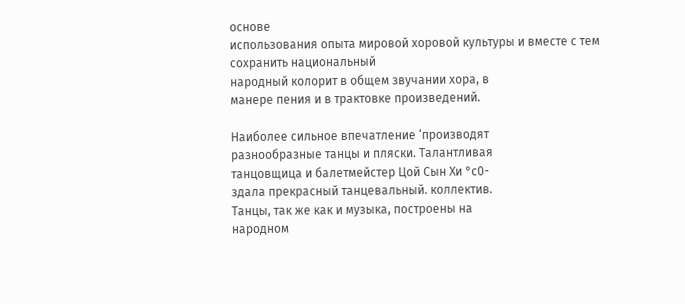основе
использования опыта мировой хоровой культуры и вместе с тем сохранить национальный
народный колорит в общем звучании хора, в
манере пения и в трактовке произведений.

Наиболее сильное впечатление ‘производят
разнообразные танцы и пляски. Талантливая
танцовщица и балетмейстер Цой Сын Хи °с0-
здала прекрасный танцевальный. коллектив.
Танцы, так же как и музыка, построены на
народном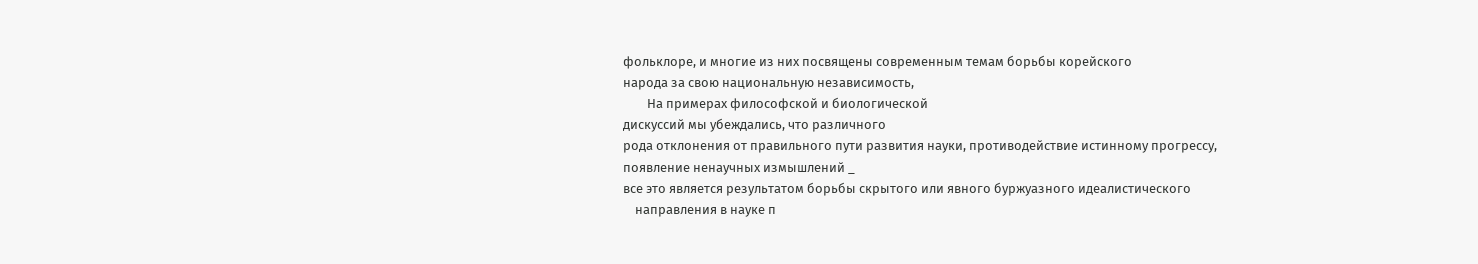фольклоре, и многие из них посвящены современным темам борьбы корейского
народа за свою национальную независимость,
        На примерах философской и биологической
дискуссий мы убеждались, что различного
рода отклонения от правильного пути развития науки, противодействие истинному прогрессу, появление ненаучных измышлений _
все это является результатом борьбы скрытого или явного буржуазного идеалистического
    направления в науке п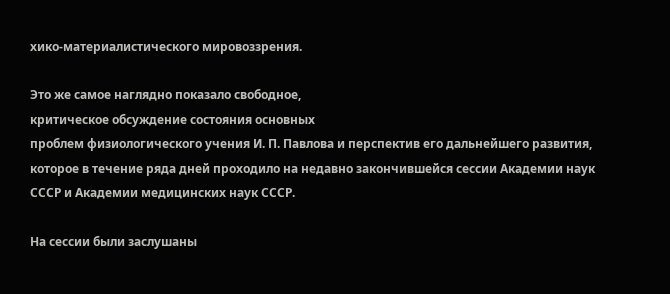хико-материалистического мировоззрения.

Это же самое наглядно показало свободное,
критическое обсуждение состояния основных
проблем физиологического учения И. П. Павлова и перспектив его дальнейшего развития,
которое в течение ряда дней проходило на недавно закончившейся сессии Академии наук
СССР и Академии медицинских наук СССР.

На сессии были заслушаны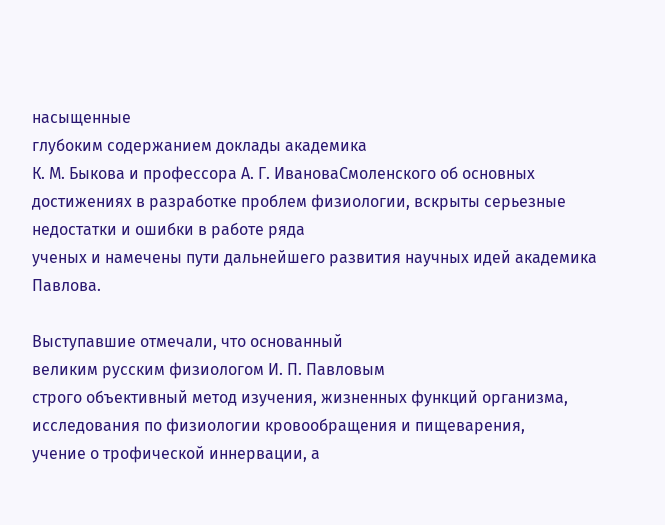насыщенные
глубоким содержанием доклады академика
К. М. Быкова и профессора А. Г. ИвановаСмоленского об основных достижениях в разработке проблем физиологии, вскрыты серьезные недостатки и ошибки в работе ряда
ученых и намечены пути дальнейшего развития научных идей академика Павлова.

Выступавшие отмечали, что основанный
великим русским физиологом И. П. Павловым
строго объективный метод изучения, жизненных функций организма, исследования по физиологии кровообращения и пищеварения,
учение о трофической иннервации, а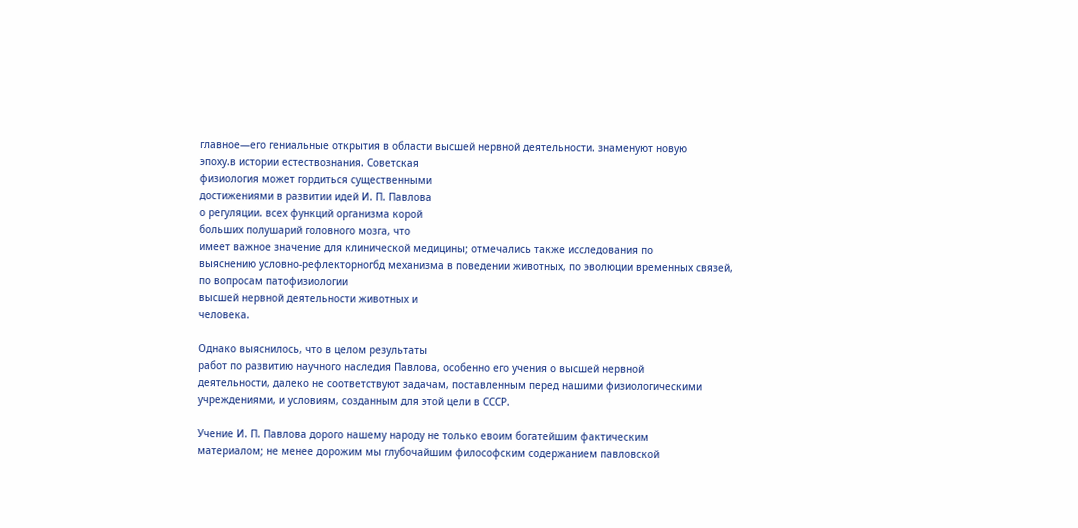главное—его гениальные открытия в области высшей нервной деятельности. знаменуют новую
эпоху.в истории естествознания. Советская
физиология может гордиться существенными
достижениями в развитии идей И. П. Павлова
о регуляции. всех функций организма корой
больших полушарий головного мозга, что
имеет важное значение для клинической медицины; отмечались также исследования по
выяснению условно-рефлекторногбд механизма в поведении животных, по эволюции временных связей, по вопросам патофизиологии
высшей нервной деятельности животных и
человека.

Однако выяснилось, что в целом результаты
работ по развитию научного наследия Павлова, особенно его учения о высшей нервной
деятельности, далеко не соответствуют задачам, поставленным перед нашими физиологическими учреждениями, и условиям, созданным для этой цели в СССР.

Учение И. П. Павлова дорого нашему народу не только евоим богатейшим фактическим
материалом; не менее дорожим мы глубочайшим философским содержанием павловской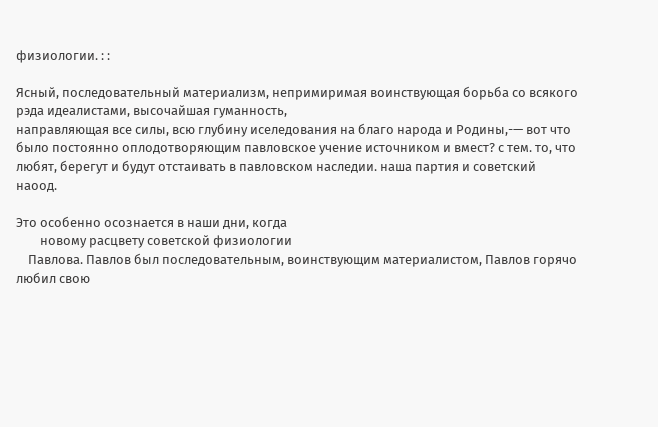физиологии. : :

Ясный, последовательный материализм, непримиримая воинствующая борьба со всякого
рэда идеалистами, высочайшая гуманность,
направляющая все силы, всю глубину иселедования на благо народа и Родины,-— вот что
было постоянно оплодотворяющим павловское учение источником и вмест? с тем. то, что
любят, берегут и будут отстаивать в павловском наследии. наша партия и советский
наоод.

Это особенно осознается в наши дни, когда
        новому расцвету советской физиологии
    Павлова. Павлов был последовательным, воинствующим материалистом, Павлов горячо
любил свою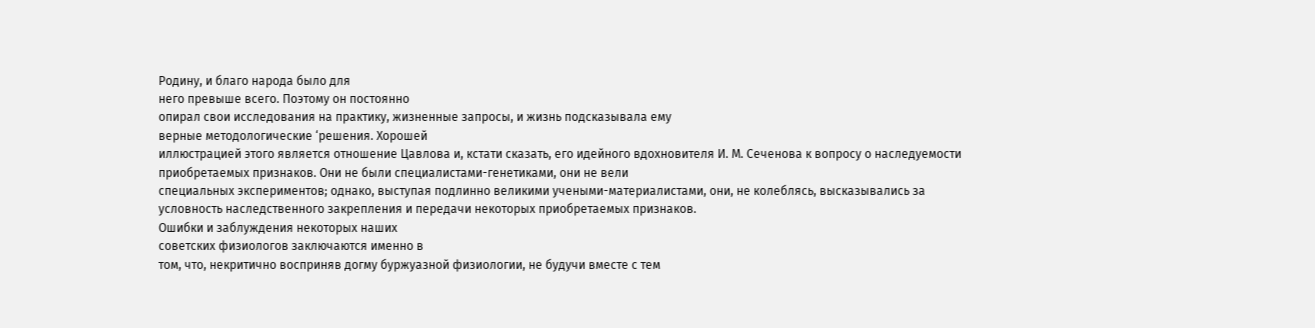Родину, и благо народа было для
него превыше всего. Поэтому он постоянно
опирал свои исследования на практику, жизненные запросы, и жизнь подсказывала ему
верные методологические ‘решения. Хорошей
иллюстрацией этого является отношение Цавлова и, кстати сказать, его идейного вдохновителя И. М. Сеченова к вопросу о наследуемости приобретаемых признаков. Они не были специалистами-генетиками, они не вели
специальных экспериментов; однако, выступая подлинно великими учеными-материалистами, они, не колеблясь, высказывались за
условность наследственного закрепления и передачи некоторых приобретаемых признаков.
Ошибки и заблуждения некоторых наших
советских физиологов заключаются именно в
том, что, некритично восприняв догму буржуазной физиологии, не будучи вместе с тем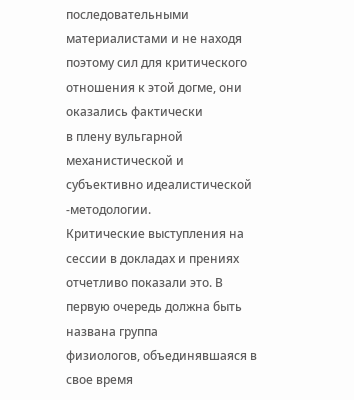последовательными материалистами и не находя поэтому сил для критического отношения к этой догме, они оказались фактически
в плену вульгарной механистической и субъективно идеалистической -методологии.
Критические выступления на сессии в докладах и прениях отчетливо показали это. В
первую очередь должна быть названа группа
физиологов, объединявшаяся в свое время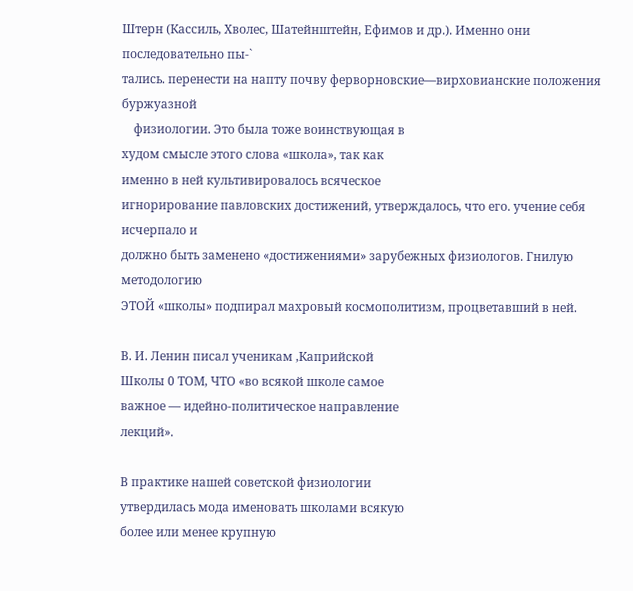Штерн (Кассиль, Хволес, Шатейнштейн, Ефимов и др.). Именно они последовательно пы-`
тались. перенести на напту почву ферворновские—вирховианские положения буржуазной
    физиологии. Это была тоже воинствующая в
худом смысле этого слова «школа», так как
именно в ней культивировалось всяческое
игнорирование павловских достижений, утверждалось, что его. учение себя исчерпало и
должно быть заменено «достижениями» зарубежных физиологов. Гнилую методологию
ЭТОЙ «школы» подпирал махровый космополитизм, процветавший в ней.

В. И. Ленин писал ученикам ‚Каприйской
Школы 0 ТОМ, ЧТО «во всякой школе самое
важное — идейно-политическое направление
лекций».

В практике нашей советской физиологии
утвердилась мода именовать школами всякую
более или менее крупную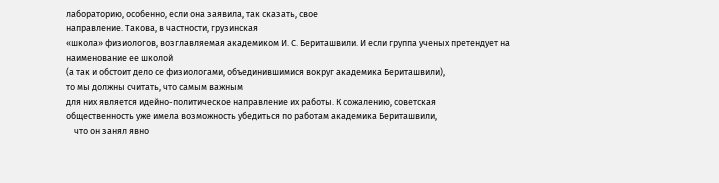лабораторию, особенно, если она заявила, так сказать, свое
направление. Такова, в частности, грузинская
«школа» физиологов, возглавляемая академиком И. С. Бериташвили. И если группа ученых претендует на наименование ее школой
(а так и обстоит дело се физиологами, объединившимися вокруг академика Бериташвили),
то мы должны считать, что самым важным
для них является идейно-политическое направление их работы. К сожалению, советская
общественность уже имела возможность убедиться по работам академика Бериташвили,
    что он занял явно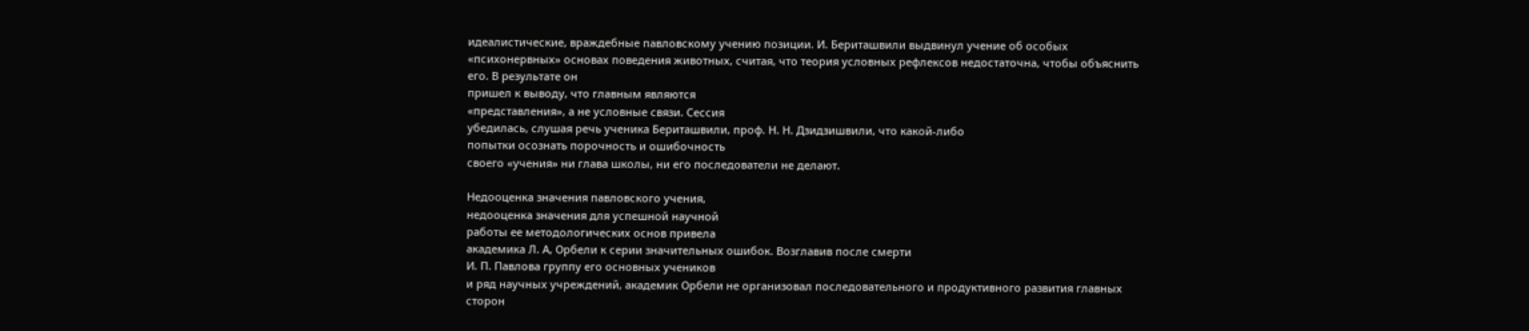идеалистические, враждебные павловскому учению позиции. И. Бериташвили выдвинул учение об особых «психонервных» основах поведения животных, считая, что теория условных рефлексов недостаточна, чтобы объяснить его. В результате он
пришел к выводу, что главным являются
«представления», а не условные связи. Сессия
убедилась, слушая речь ученика Бериташвили, проф. Н. Н. Дзидзишвили, что какой-либо
попытки осознать порочность и ошибочность
своего «учения» ни глава школы, ни его последователи не делают.

Недооценка значения павловского учения,
недооценка значения для успешной научной
работы ее методологических основ привела
академика Л. А, Орбели к серии значительных ошибок. Возглавив после смерти
И. П. Павлова группу его основных учеников
и ряд научных учреждений, академик Орбели не организовал последовательного и продуктивного развития главных сторон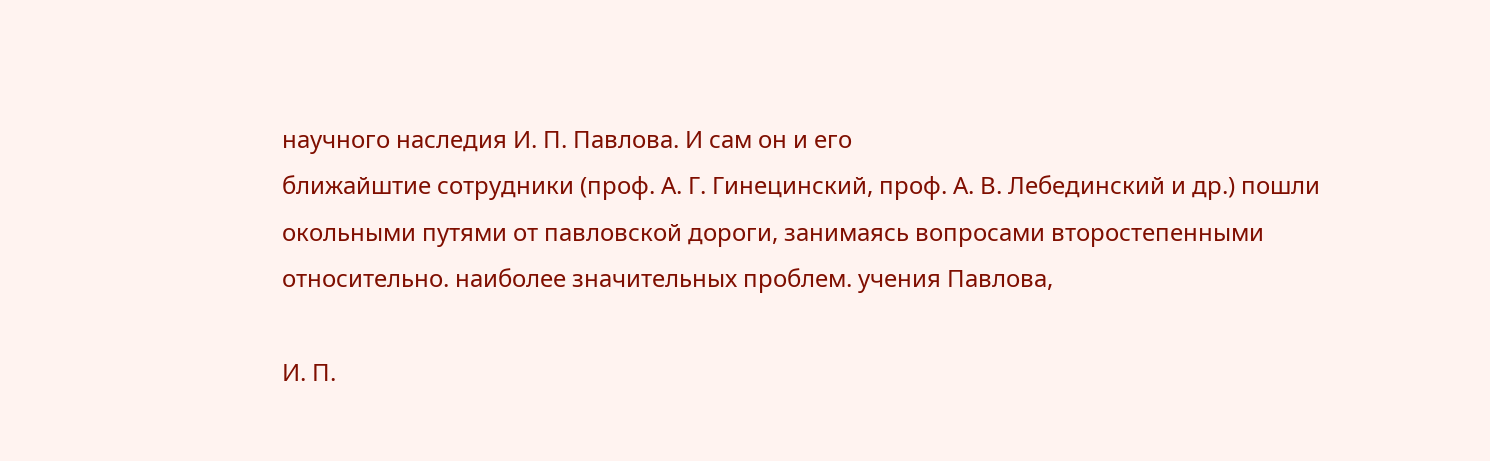научного наследия И. П. Павлова. И сам он и его
ближайштие сотрудники (проф. А. Г. Гинецинский, проф. А. В. Лебединский и др.) пошли
окольными путями от павловской дороги, занимаясь вопросами второстепенными относительно. наиболее значительных проблем. учения Павлова,

И. П.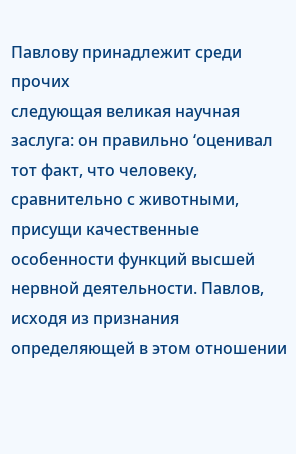Павлову принадлежит среди прочих
следующая великая научная заслуга: он правильно ‘оценивал тот факт, что человеку,
сравнительно с животными, присущи качественные особенности функций высшей нервной деятельности. Павлов, исходя из признания определяющей в этом отношении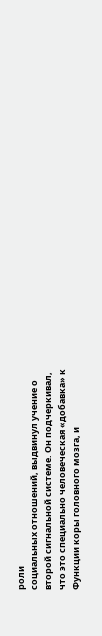роли
социальных отношений, выдвинул учение о
второй сигнальной системе. Он подчеркивал,
что это специально человеческая «добавка» к
Функции коры головного мозга, и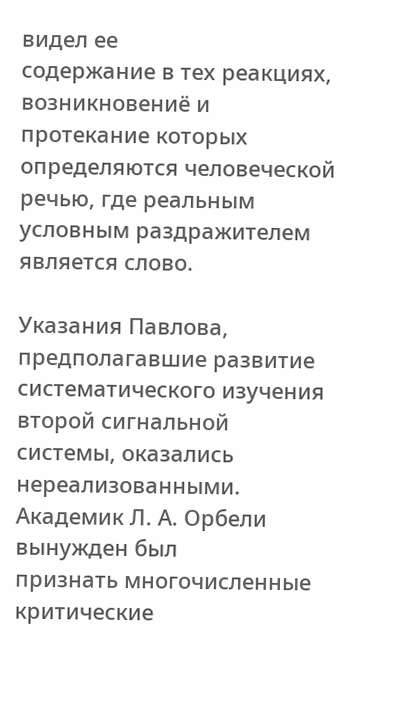видел ее
содержание в тех реакциях, возникновениё и
протекание которых определяются человеческой речью, где реальным условным раздражителем является слово.

Указания Павлова, предполагавшие развитие систематического изучения второй сигнальной системы, оказались нереализованными. Академик Л. А. Орбели вынужден был
признать многочисленные критические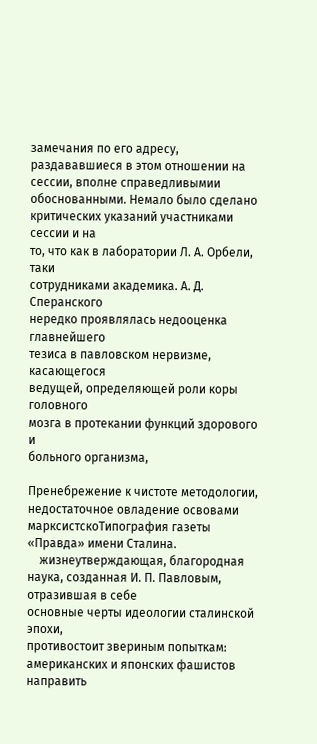замечания по его адресу, раздававшиеся в этом отношении на сессии, вполне справедливымии
обоснованными. Немало было сделано критических указаний участниками сессии и на
то, что как в лаборатории Л. А. Орбели, таки
сотрудниками академика. А. Д. Сперанского
нередко проявлялась недооценка главнейшего
тезиса в павловском нервизме, касающегося
ведущей, определяющей роли коры головного
мозга в протекании функций здорового и
больного организма,

Пренебрежение к чистоте методологии, недостаточное овладение освовами марксистскоТипография газеты «Правда» имени Сталина.
    жизнеутверждающая, благородная наука, созданная И. П. Павловым, отразившая в себе
основные черты идеологии сталинской эпохи,
противостоит звериным попыткам: американских и японских фашистов направить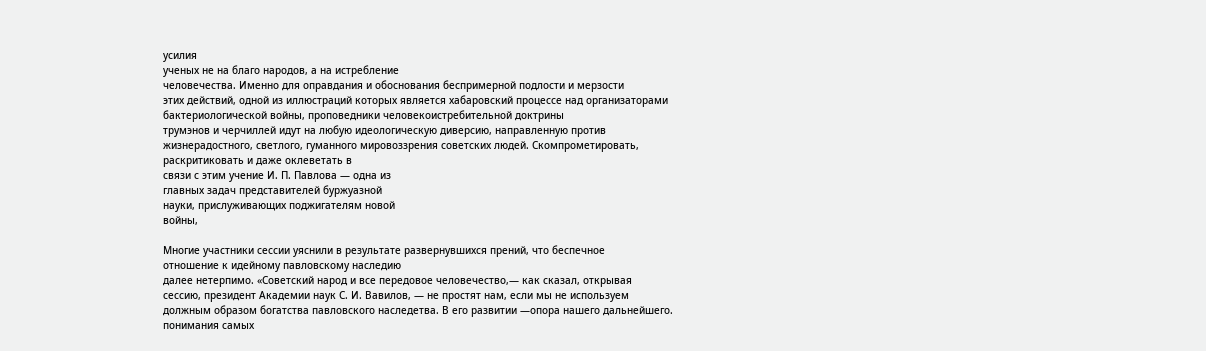усилия
ученых не на благо народов, а на истребление
человечества. Именно для оправдания и обоснования беспримерной подлости и мерзости
этих действий, одной из иллюстраций которых является хабаровский процессе над организаторами бактериологической войны, проповедники человекоистребительной доктрины
трумэнов и черчиллей идут на любую идеологическую диверсию, направленную против
жизнерадостного, светлого, гуманного мировоззрения советских людей. Скомпрометировать, раскритиковать и даже оклеветать в
связи с этим учение И. П. Павлова — одна из
главных задач представителей буржуазной
науки, прислуживающих поджигателям новой
войны,

Многие участники сессии уяснили в результате развернувшихся прений, что беспечное
отношение к идейному павловскому наследию
далее нетерпимо. «Советский народ и все передовое человечество,— как сказал, открывая
сессию, президент Академии наук С. И. Вавилов, — не простят нам, если мы не используем
должным образом богатства павловского наследетва. В его развитии —опора нашего дальнейшего. понимания самых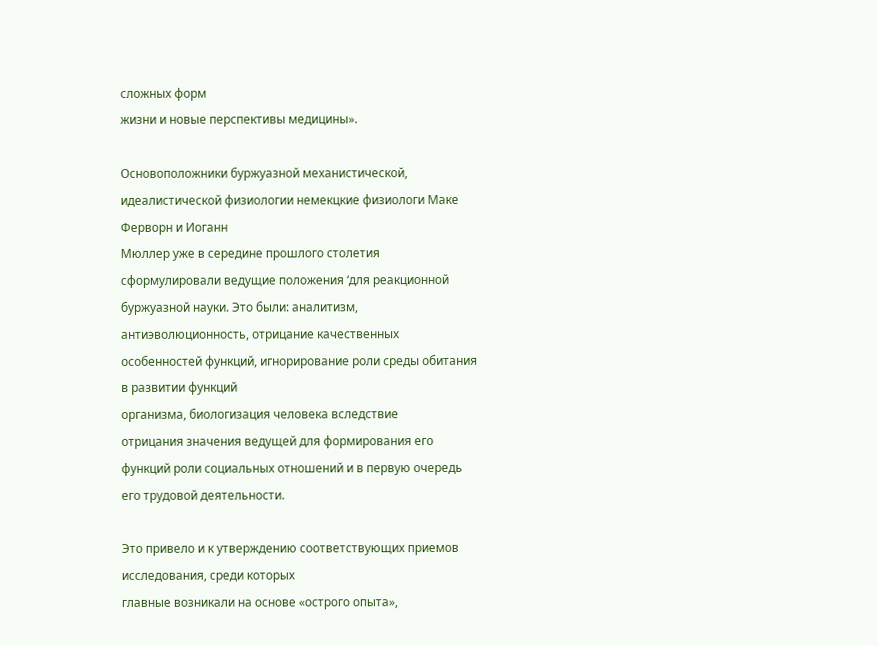сложных форм
жизни и новые перспективы медицины».

Основоположники буржуазной механистической, идеалистической физиологии немекцкие физиологи Маке Ферворн и Иоганн
Мюллер уже в середине прошлого столетия
сформулировали ведущие положения ‘для реакционной буржуазной науки. Это были: аналитизм, антиэволюционность, отрицание качественных особенностей функций, игнорирование роли среды обитания в развитии функций
организма, биологизация человека вследствие
отрицания значения ведущей для формирования его функций роли социальных отношений и в первую очередь его трудовой деятельности.

Это привело и к утверждению соответствующих приемов исследования, среди которых
главные возникали на основе «острого опыта»,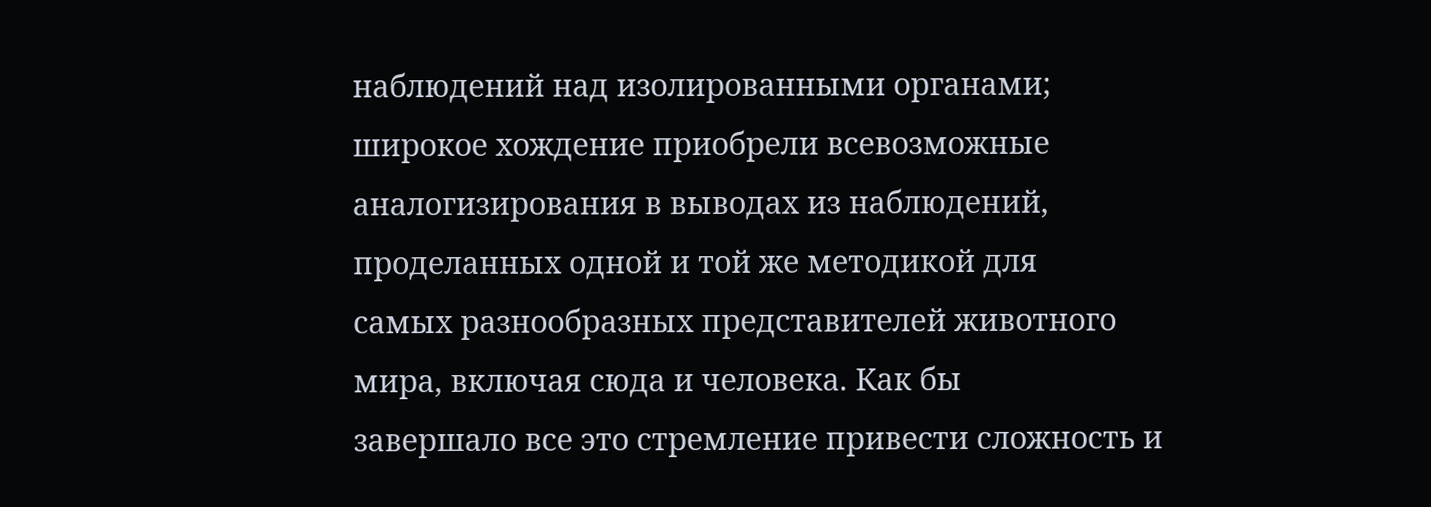наблюдений над изолированными органами;
широкое хождение приобрели всевозможные
аналогизирования в выводах из наблюдений,
проделанных одной и той же методикой для
самых разнообразных представителей животного мира, включая сюда и человека. Как бы
завершало все это стремление привести сложность и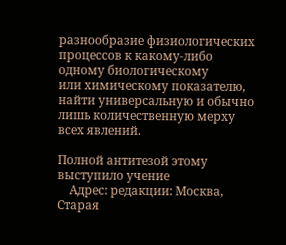разнообразие физиологических процессов к какому-либо одному биологическому
или химическому показателю, найти универсальную и обычно лишь количественную мерху всех явлений.

Полной антитезой этому выступило учение
    Адрес: редакции: Москва, Старая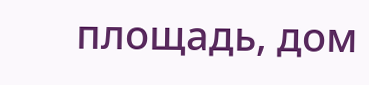площадь, дом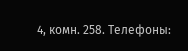4, комн. 258. Телефоны: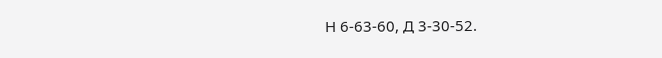Н 6-63-60, Д 3-30-52.